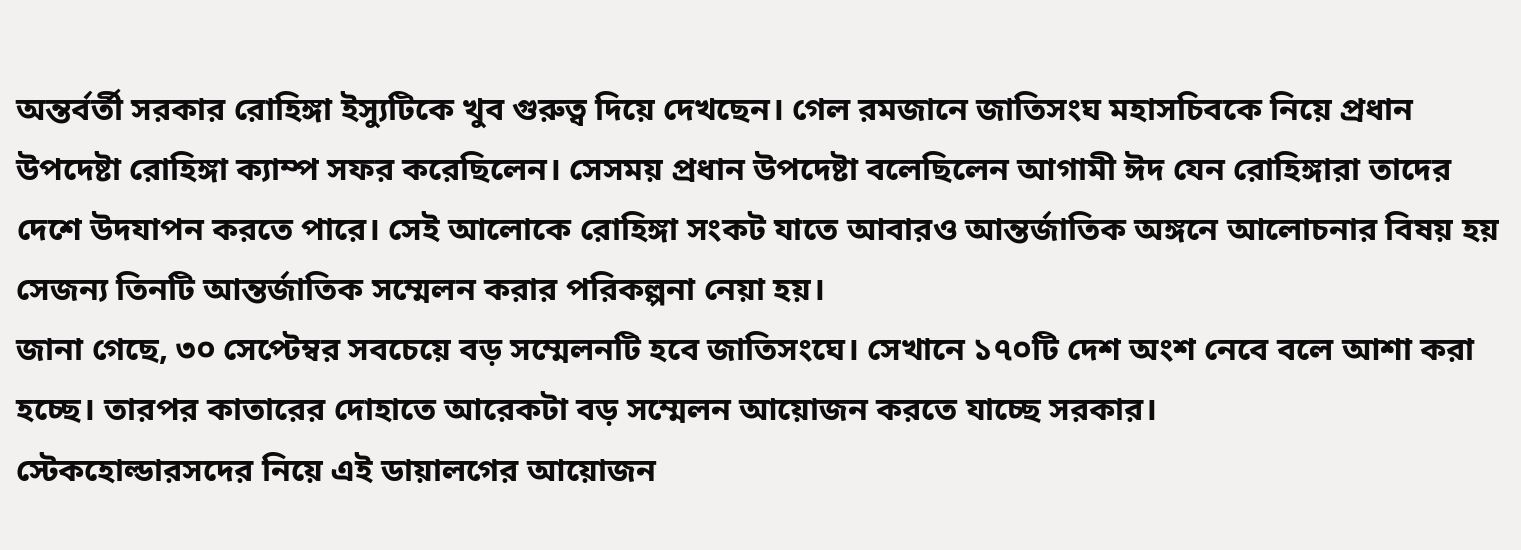অন্তর্বর্তী সরকার রোহিঙ্গা ইস্যুটিকে খুব গুরুত্ব দিয়ে দেখছেন। গেল রমজানে জাতিসংঘ মহাসচিবকে নিয়ে প্রধান উপদেষ্টা রোহিঙ্গা ক্যাম্প সফর করেছিলেন। সেসময় প্রধান উপদেষ্টা বলেছিলেন আগামী ঈদ যেন রোহিঙ্গারা তাদের দেশে উদযাপন করতে পারে। সেই আলোকে রোহিঙ্গা সংকট যাতে আবারও আন্তর্জাতিক অঙ্গনে আলোচনার বিষয় হয় সেজন্য তিনটি আন্তর্জাতিক সম্মেলন করার পরিকল্পনা নেয়া হয়।
জানা গেছে, ৩০ সেপ্টেম্বর সবচেয়ে বড় সম্মেলনটি হবে জাতিসংঘে। সেখানে ১৭০টি দেশ অংশ নেবে বলে আশা করা হচ্ছে। তারপর কাতারের দোহাতে আরেকটা বড় সম্মেলন আয়োজন করতে যাচ্ছে সরকার।
স্টেকহোল্ডারসদের নিয়ে এই ডায়ালগের আয়োজন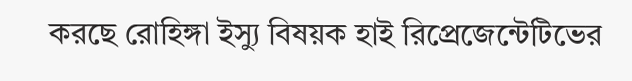করছে রোহিঙ্গা ইস্যু বিষয়ক হাই রিপ্রেজেন্টেটিভের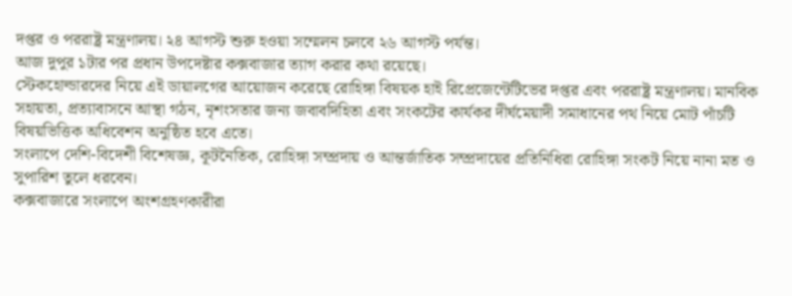দপ্তর ও পররাষ্ট্র মন্ত্রণালয়। ২৪ আগস্ট শুরু হওয়া সম্মেলন চলবে ২৬ আগস্ট পর্যন্ত।
আজ দুপুর ১টার পর প্রধান উপদেষ্টার কক্সবাজার ত্যাগ করার কথা রয়েছে।
স্টেকহোল্ডারদের নিয়ে এই ডায়ালগের আয়োজন করেছে রোহিঙ্গা বিষয়ক হাই রিপ্রেজেন্টেটিভের দপ্তর এবং পররাষ্ট্র মন্ত্রণালয়। মানবিক সহায়তা, প্রত্যাবাসনে আস্থা গঠন, নৃশংসতার জন্য জবাবদিহিতা এবং সংকটের কার্যকর দীর্ঘমেয়াদী সমাধানের পথ নিয়ে মোট পাঁচটি বিষয়ভিত্তিক অধিবেশন অনুষ্ঠিত হবে এতে।
সংলাপে দেশি-বিদেশী বিশেষজ্ঞ, কূটনৈতিক, রোহিঙ্গা সম্প্রদায় ও আন্তর্জাতিক সম্প্রদায়ের প্রতিনিধিরা রোহিঙ্গা সংকট নিয়ে নানা মত ও সুপারিশ তুলে ধরবেন।
কক্সবাজারে সংলাপে অংশগ্রহণকারীরা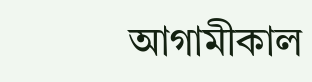আগামীকাল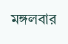মঙ্গলবার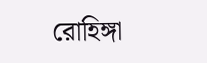রোহিঙ্গা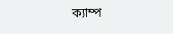ক্যাম্প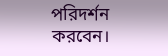পরিদর্শন করবেন।